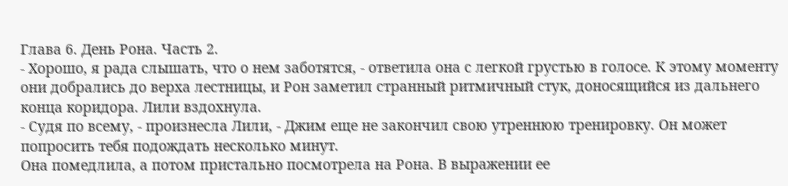Глава 6. День Рона. Часть 2.
- Хорошо, я рада слышать, что о нем заботятся, - ответила она с легкой грустью в голосе. К этому моменту они добрались до верха лестницы, и Рон заметил странный ритмичный стук, доносящийся из дальнего конца коридора. Лили вздохнула.
- Судя по всему, - произнесла Лили, - Джим еще не закончил свою утреннюю тренировку. Он может попросить тебя подождать несколько минут.
Она помедлила, а потом пристально посмотрела на Рона. В выражении ее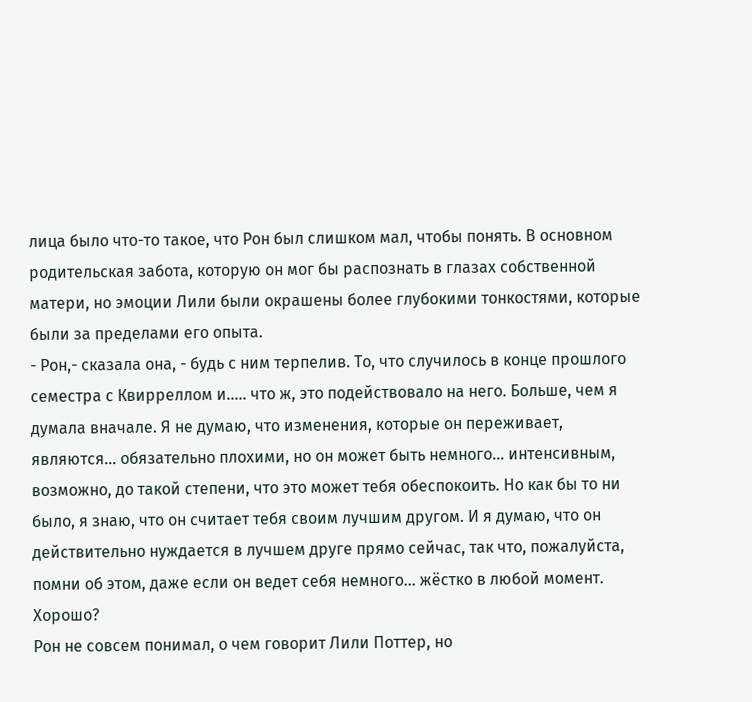лица было что-то такое, что Рон был слишком мал, чтобы понять. В основном родительская забота, которую он мог бы распознать в глазах собственной матери, но эмоции Лили были окрашены более глубокими тонкостями, которые были за пределами его опыта.
- Рон,- сказала она, - будь с ним терпелив. То, что случилось в конце прошлого семестра с Квирреллом и..... что ж, это подействовало на него. Больше, чем я думала вначале. Я не думаю, что изменения, которые он переживает, являются... обязательно плохими, но он может быть немного... интенсивным, возможно, до такой степени, что это может тебя обеспокоить. Но как бы то ни было, я знаю, что он считает тебя своим лучшим другом. И я думаю, что он действительно нуждается в лучшем друге прямо сейчас, так что, пожалуйста, помни об этом, даже если он ведет себя немного... жёстко в любой момент. Хорошо?
Рон не совсем понимал, о чем говорит Лили Поттер, но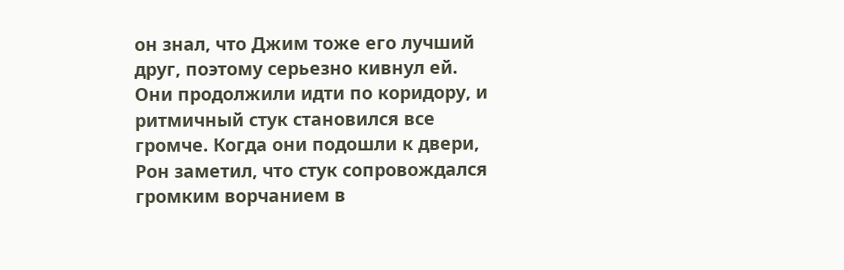он знал, что Джим тоже его лучший друг, поэтому серьезно кивнул ей. Они продолжили идти по коридору, и ритмичный стук становился все громче. Когда они подошли к двери, Рон заметил, что стук сопровождался громким ворчанием в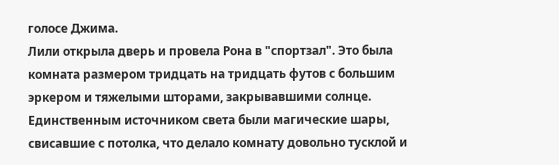голосе Джима.
Лили открыла дверь и провела Рона в "спортзал". Это была комната размером тридцать на тридцать футов с большим эркером и тяжелыми шторами, закрывавшими солнце. Единственным источником света были магические шары, свисавшие с потолка, что делало комнату довольно тусклой и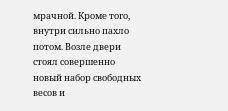мрачной. Кроме того, внутри сильно пахло потом. Возле двери стоял совершенно новый набор свободных весов и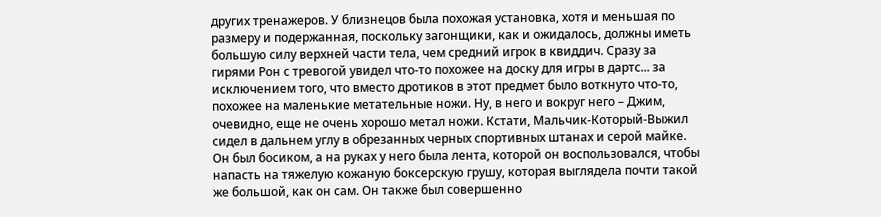других тренажеров. У близнецов была похожая установка, хотя и меньшая по размеру и подержанная, поскольку загонщики, как и ожидалось, должны иметь большую силу верхней части тела, чем средний игрок в квиддич. Сразу за гирями Рон с тревогой увидел что-то похожее на доску для игры в дартс... за исключением того, что вместо дротиков в этот предмет было воткнуто что-то, похожее на маленькие метательные ножи. Ну, в него и вокруг него – Джим, очевидно, еще не очень хорошо метал ножи. Кстати, Мальчик-Который-Выжил сидел в дальнем углу в обрезанных черных спортивных штанах и серой майке. Он был босиком, а на руках у него была лента, которой он воспользовался, чтобы напасть на тяжелую кожаную боксерскую грушу, которая выглядела почти такой же большой, как он сам. Он также был совершенно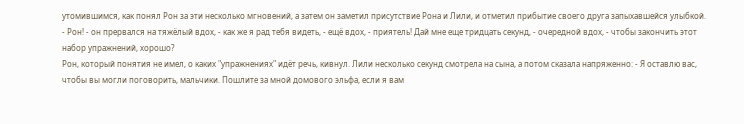утомившимся, как понял Рон за эти несколько мгновений, а затем он заметил присутствие Рона и Лили, и отметил прибытие своего друга запыхавшейся улыбкой.
- Рон! - он прервался на тяжёлый вдох, - как же я рад тебя видеть, - ещё вдох, - приятель! Дай мне еще тридцать секунд, - очередной вдох, - чтобы закончить этот набор упражнений, хорошо?
Рон, который понятия не имел, о каких "упражнениях" идёт речь, кивнул. Лили несколько секунд смотрела на сына, а потом сказала напряженно: - Я оставлю вас, чтобы вы могли поговорить, мальчики. Пошлите за мной домового эльфа, если я вам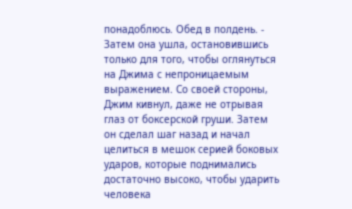понадоблюсь. Обед в полдень. - Затем она ушла, остановившись только для того, чтобы оглянуться на Джима с непроницаемым выражением. Со своей стороны, Джим кивнул, даже не отрывая глаз от боксерской груши. Затем он сделал шаг назад и начал целиться в мешок серией боковых ударов, которые поднимались достаточно высоко, чтобы ударить человека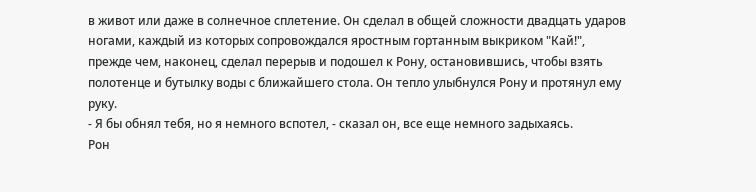в живот или даже в солнечное сплетение. Он сделал в общей сложности двадцать ударов ногами, каждый из которых сопровождался яростным гортанным выкриком "Кай!", прежде чем, наконец, сделал перерыв и подошел к Рону, остановившись, чтобы взять полотенце и бутылку воды с ближайшего стола. Он тепло улыбнулся Рону и протянул ему руку.
- Я бы обнял тебя, но я немного вспотел, - сказал он, все еще немного задыхаясь.
Рон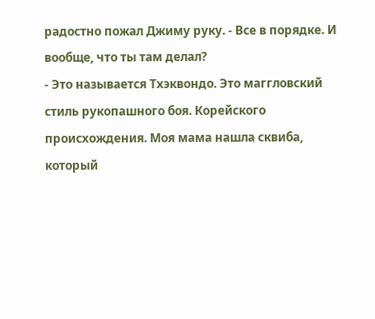радостно пожал Джиму руку. - Все в порядке. И вообще, что ты там делал?
- Это называется Тхэквондо. Это маггловский стиль рукопашного боя. Корейского происхождения. Моя мама нашла сквиба, который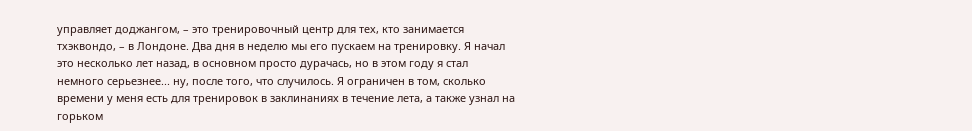управляет доджангом, – это тренировочный центр для тех, кто занимается тхэквондо, – в Лондоне. Два дня в неделю мы его пускаем на тренировку. Я начал это несколько лет назад, в основном просто дурачась, но в этом году я стал немного серьезнее... ну, после того, что случилось. Я ограничен в том, сколько времени у меня есть для тренировок в заклинаниях в течение лета, а также узнал на горьком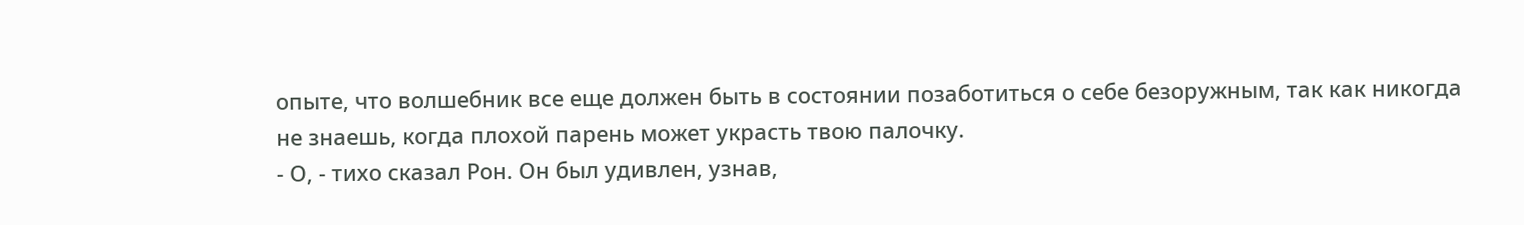опыте, что волшебник все еще должен быть в состоянии позаботиться о себе безоружным, так как никогда не знаешь, когда плохой парень может украсть твою палочку.
- О, - тихо сказал Рон. Он был удивлен, узнав,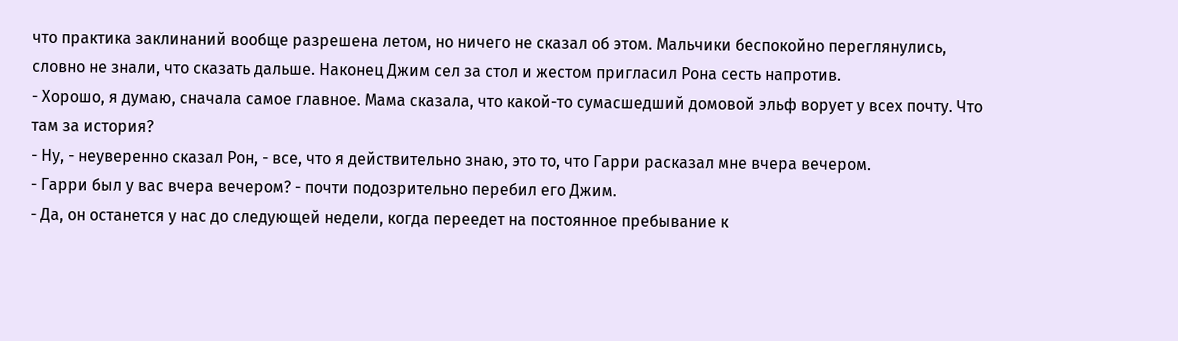что практика заклинаний вообще разрешена летом, но ничего не сказал об этом. Мальчики беспокойно переглянулись, словно не знали, что сказать дальше. Наконец Джим сел за стол и жестом пригласил Рона сесть напротив.
- Хорошо, я думаю, сначала самое главное. Мама сказала, что какой-то сумасшедший домовой эльф ворует у всех почту. Что там за история?
- Ну, - неуверенно сказал Рон, - все, что я действительно знаю, это то, что Гарри расказал мне вчера вечером.
- Гарри был у вас вчера вечером? - почти подозрительно перебил его Джим.
- Да, он останется у нас до следующей недели, когда переедет на постоянное пребывание к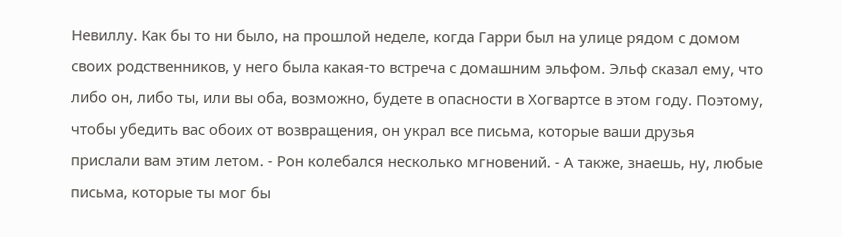Невиллу. Как бы то ни было, на прошлой неделе, когда Гарри был на улице рядом с домом своих родственников, у него была какая-то встреча с домашним эльфом. Эльф сказал ему, что либо он, либо ты, или вы оба, возможно, будете в опасности в Хогвартсе в этом году. Поэтому, чтобы убедить вас обоих от возвращения, он украл все письма, которые ваши друзья прислали вам этим летом. - Рон колебался несколько мгновений. - А также, знаешь, ну, любые письма, которые ты мог бы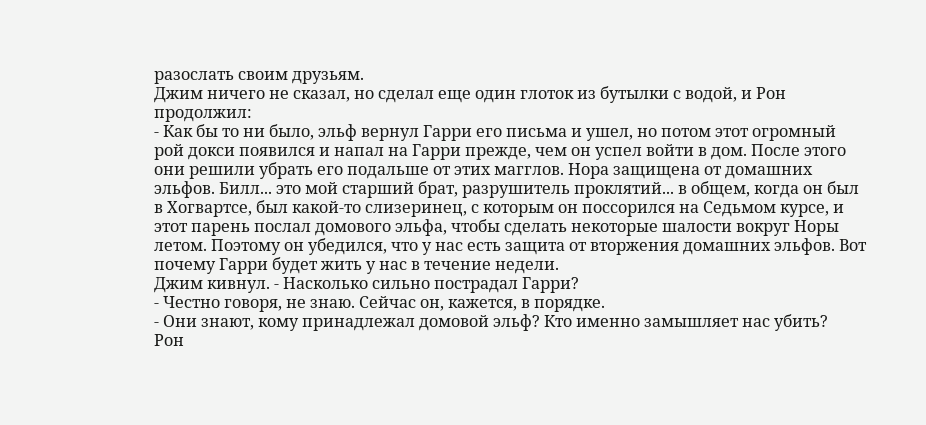разослать своим друзьям.
Джим ничего не сказал, но сделал еще один глоток из бутылки с водой, и Рон продолжил:
- Как бы то ни было, эльф вернул Гарри его письма и ушел, но потом этот огромный рой докси появился и напал на Гарри прежде, чем он успел войти в дом. После этого они решили убрать его подальше от этих магглов. Нора защищена от домашних эльфов. Билл... это мой старший брат, разрушитель проклятий... в общем, когда он был в Хогвартсе, был какой-то слизеринец, с которым он поссорился на Седьмом курсе, и этот парень послал домового эльфа, чтобы сделать некоторые шалости вокруг Норы летом. Поэтому он убедился, что у нас есть защита от вторжения домашних эльфов. Вот почему Гарри будет жить у нас в течение недели.
Джим кивнул. - Насколько сильно пострадал Гарри?
- Честно говоря, не знаю. Сейчас он, кажется, в порядке.
- Они знают, кому принадлежал домовой эльф? Кто именно замышляет нас убить?
Рон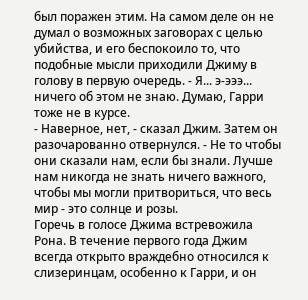был поражен этим. На самом деле он не думал о возможных заговорах с целью убийства, и его беспокоило то, что подобные мысли приходили Джиму в голову в первую очередь. - Я... э-эээ... ничего об этом не знаю. Думаю, Гарри тоже не в курсе.
- Наверное, нет, - сказал Джим. Затем он разочарованно отвернулся. - Не то чтобы они сказали нам, если бы знали. Лучше нам никогда не знать ничего важного, чтобы мы могли притвориться, что весь мир - это солнце и розы.
Горечь в голосе Джима встревожила Рона. В течение первого года Джим всегда открыто враждебно относился к слизеринцам, особенно к Гарри, и он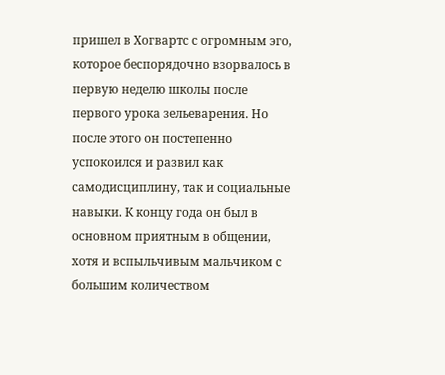пришел в Хогвартс с огромным эго, которое беспорядочно взорвалось в первую неделю школы после первого урока зельеварения. Но после этого он постепенно успокоился и развил как самодисциплину, так и социальные навыки. К концу года он был в основном приятным в общении, хотя и вспыльчивым мальчиком с большим количеством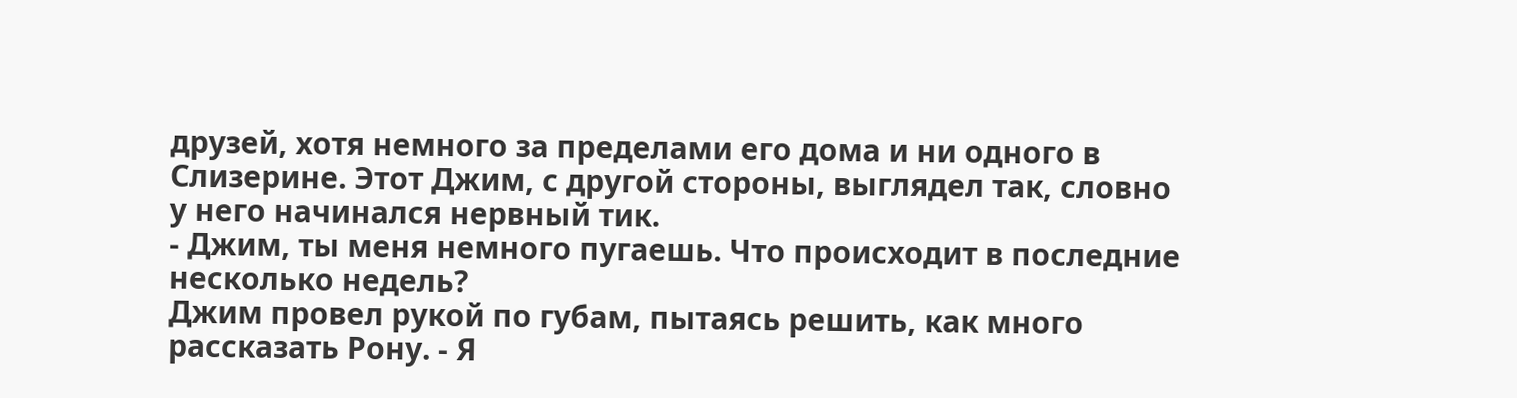друзей, хотя немного за пределами его дома и ни одного в Слизерине. Этот Джим, с другой стороны, выглядел так, словно у него начинался нервный тик.
- Джим, ты меня немного пугаешь. Что происходит в последние несколько недель?
Джим провел рукой по губам, пытаясь решить, как много рассказать Рону. - Я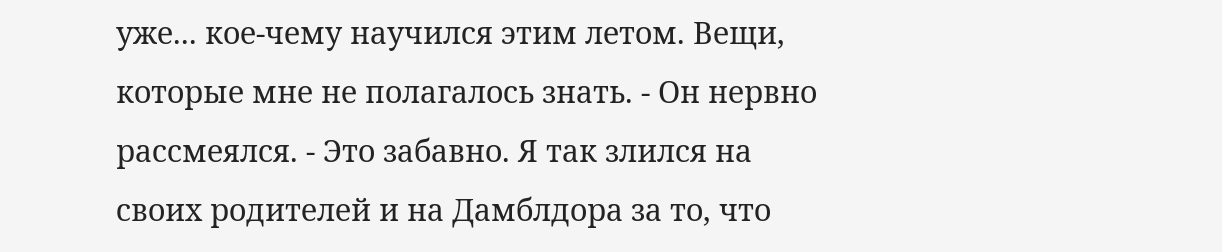уже... кое-чему научился этим летом. Вещи, которые мне не полагалось знать. - Он нервно рассмеялся. - Это забавно. Я так злился на своих родителей и на Дамблдора за то, что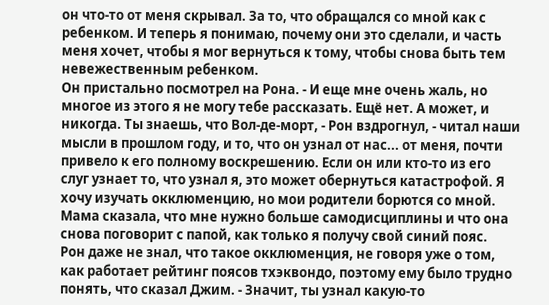он что-то от меня скрывал. За то, что обращался со мной как с ребенком. И теперь я понимаю, почему они это сделали, и часть меня хочет, чтобы я мог вернуться к тому, чтобы снова быть тем невежественным ребенком.
Он пристально посмотрел на Рона. - И еще мне очень жаль, но многое из этого я не могу тебе рассказать. Ещё нет. А может, и никогда. Ты знаешь, что Вол-де-морт, - Рон вздрогнул, - читал наши мысли в прошлом году, и то, что он узнал от нас... от меня, почти привело к его полному воскрешению. Если он или кто-то из его слуг узнает то, что узнал я, это может обернуться катастрофой. Я хочу изучать окклюменцию, но мои родители борются со мной. Мама сказала, что мне нужно больше самодисциплины и что она снова поговорит с папой, как только я получу свой синий пояс.
Рон даже не знал, что такое окклюменция, не говоря уже о том, как работает рейтинг поясов тхэквондо, поэтому ему было трудно понять, что сказал Джим. - Значит, ты узнал какую-то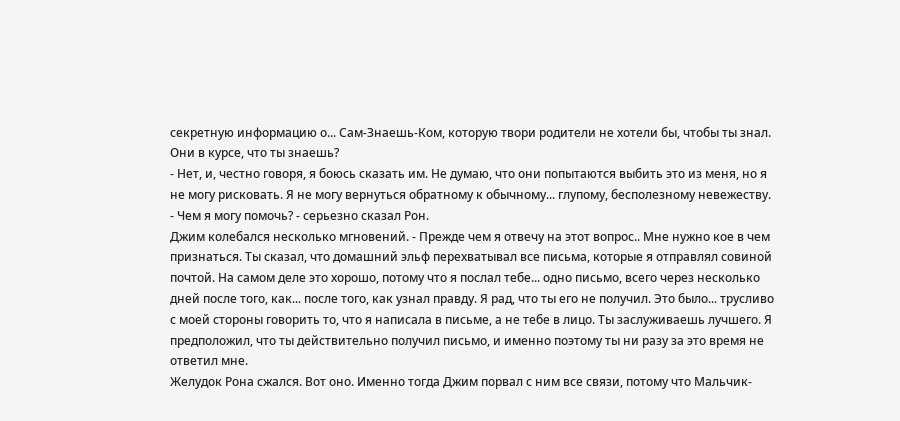секретную информацию о... Сам-Знаешь-Ком, которую твори родители не хотели бы, чтобы ты знал. Они в курсе, что ты знаешь?
- Нет, и, честно говоря, я боюсь сказать им. Не думаю, что они попытаются выбить это из меня, но я не могу рисковать. Я не могу вернуться обратному к обычному... глупому, бесполезному невежеству.
- Чем я могу помочь? - серьезно сказал Рон.
Джим колебался несколько мгновений. - Прежде чем я отвечу на этот вопрос.. Мне нужно кое в чем признаться. Ты сказал, что домашний эльф перехватывал все письма, которые я отправлял совиной почтой. На самом деле это хорошо, потому что я послал тебе... одно письмо, всего через несколько дней после того, как... после того, как узнал правду. Я рад, что ты его не получил. Это было... трусливо с моей стороны говорить то, что я написала в письме, а не тебе в лицо. Ты заслуживаешь лучшего. Я предположил, что ты действительно получил письмо, и именно поэтому ты ни разу за это время не ответил мне.
Желудок Рона сжался. Вот оно. Именно тогда Джим порвал с ним все связи, потому что Мальчик-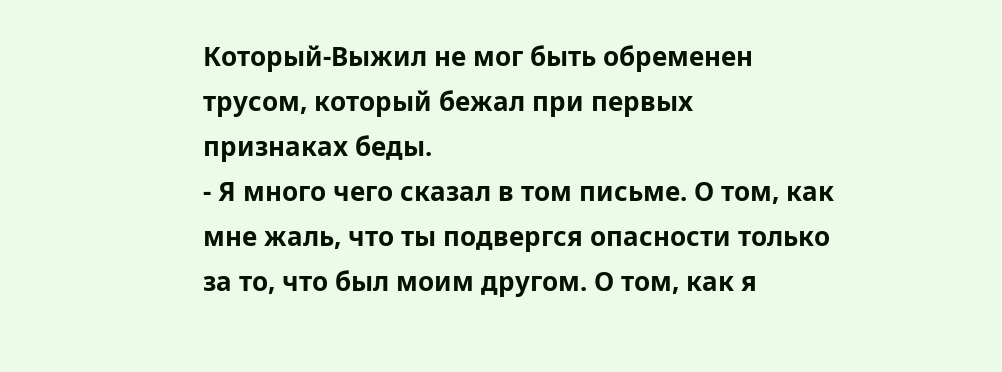Который-Выжил не мог быть обременен трусом, который бежал при первых признаках беды.
- Я много чего сказал в том письме. О том, как мне жаль, что ты подвергся опасности только за то, что был моим другом. О том, как я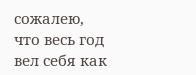сожалею, что весь год вел себя как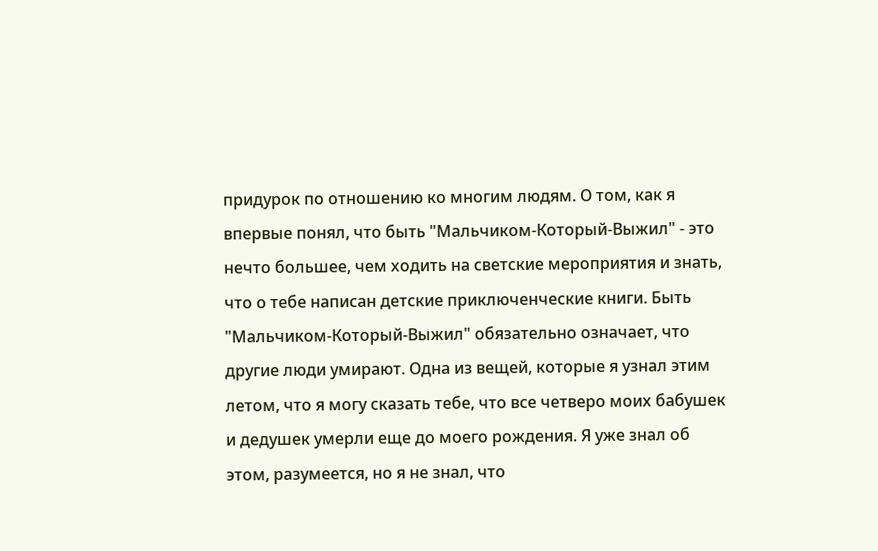придурок по отношению ко многим людям. О том, как я впервые понял, что быть "Мальчиком-Который-Выжил" - это нечто большее, чем ходить на светские мероприятия и знать, что о тебе написан детские приключенческие книги. Быть "Мальчиком-Который-Выжил" обязательно означает, что другие люди умирают. Одна из вещей, которые я узнал этим летом, что я могу сказать тебе, что все четверо моих бабушек и дедушек умерли еще до моего рождения. Я уже знал об этом, разумеется, но я не знал, что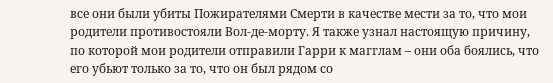все они были убиты Пожирателями Смерти в качестве мести за то, что мои родители противостояли Вол-де-морту. Я также узнал настоящую причину, по которой мои родители отправили Гарри к магглам – они оба боялись, что его убьют только за то, что он был рядом со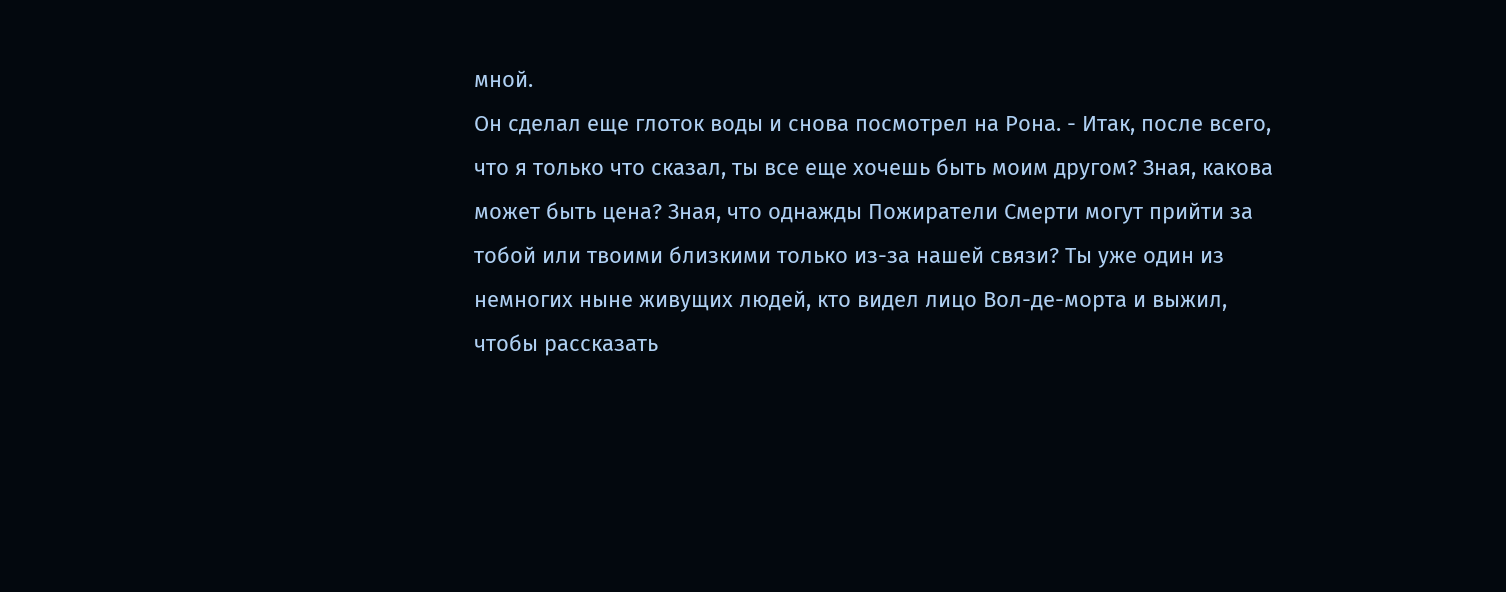мной.
Он сделал еще глоток воды и снова посмотрел на Рона. - Итак, после всего, что я только что сказал, ты все еще хочешь быть моим другом? Зная, какова может быть цена? Зная, что однажды Пожиратели Смерти могут прийти за тобой или твоими близкими только из-за нашей связи? Ты уже один из немногих ныне живущих людей, кто видел лицо Вол-де-морта и выжил, чтобы рассказать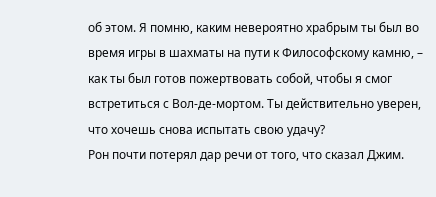об этом. Я помню, каким невероятно храбрым ты был во время игры в шахматы на пути к Философскому камню, – как ты был готов пожертвовать собой, чтобы я смог встретиться с Вол-де-мортом. Ты действительно уверен, что хочешь снова испытать свою удачу?
Рон почти потерял дар речи от того, что сказал Джим.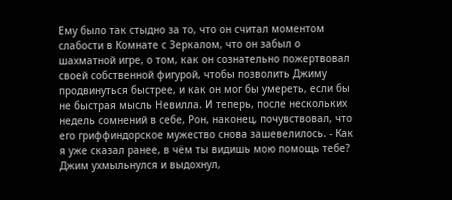Ему было так стыдно за то, что он считал моментом слабости в Комнате с Зеркалом, что он забыл о шахматной игре, о том, как он сознательно пожертвовал своей собственной фигурой, чтобы позволить Джиму продвинуться быстрее, и как он мог бы умереть, если бы не быстрая мысль Невилла. И теперь, после нескольких недель сомнений в себе, Рон, наконец, почувствовал, что его гриффиндорское мужество снова зашевелилось. - Как я уже сказал ранее, в чём ты видишь мою помощь тебе?
Джим ухмыльнулся и выдохнул,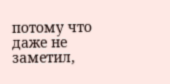потому что даже не заметил,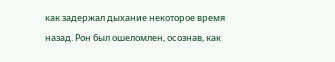как задержал дыхание некоторое время назад. Рон был ошеломлен, осознав, как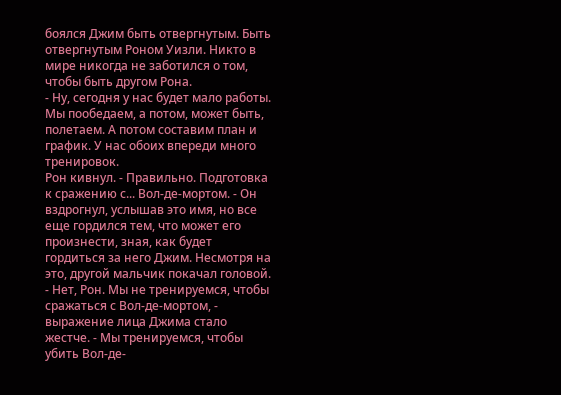боялся Джим быть отвергнутым. Быть отвергнутым Роном Уизли. Никто в мире никогда не заботился о том, чтобы быть другом Рона.
- Ну, сегодня у нас будет мало работы. Мы пообедаем, а потом, может быть, полетаем. А потом составим план и график. У нас обоих впереди много тренировок.
Рон кивнул. - Правильно. Подготовка к сражению с... Вол-де-мортом. - Он вздрогнул, услышав это имя, но все еще гордился тем, что может его произнести, зная, как будет гордиться за него Джим. Несмотря на это, другой мальчик покачал головой.
- Нет, Рон. Мы не тренируемся, чтобы сражаться с Вол-де-мортом, - выражение лица Джима стало жестче. - Мы тренируемся, чтобы убить Вол-де-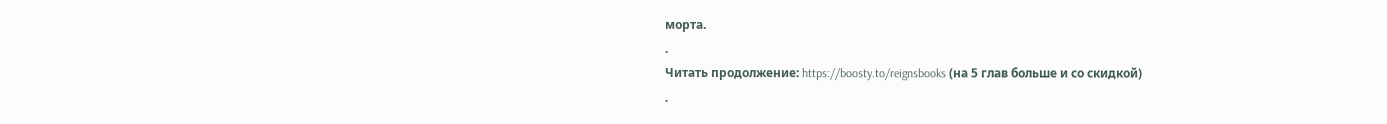морта.
.
Читать продолжение: https://boosty.to/reignsbooks (на 5 глав больше и со скидкой)
.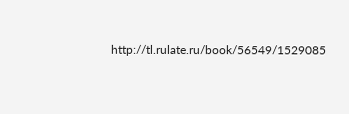http://tl.rulate.ru/book/56549/1529085